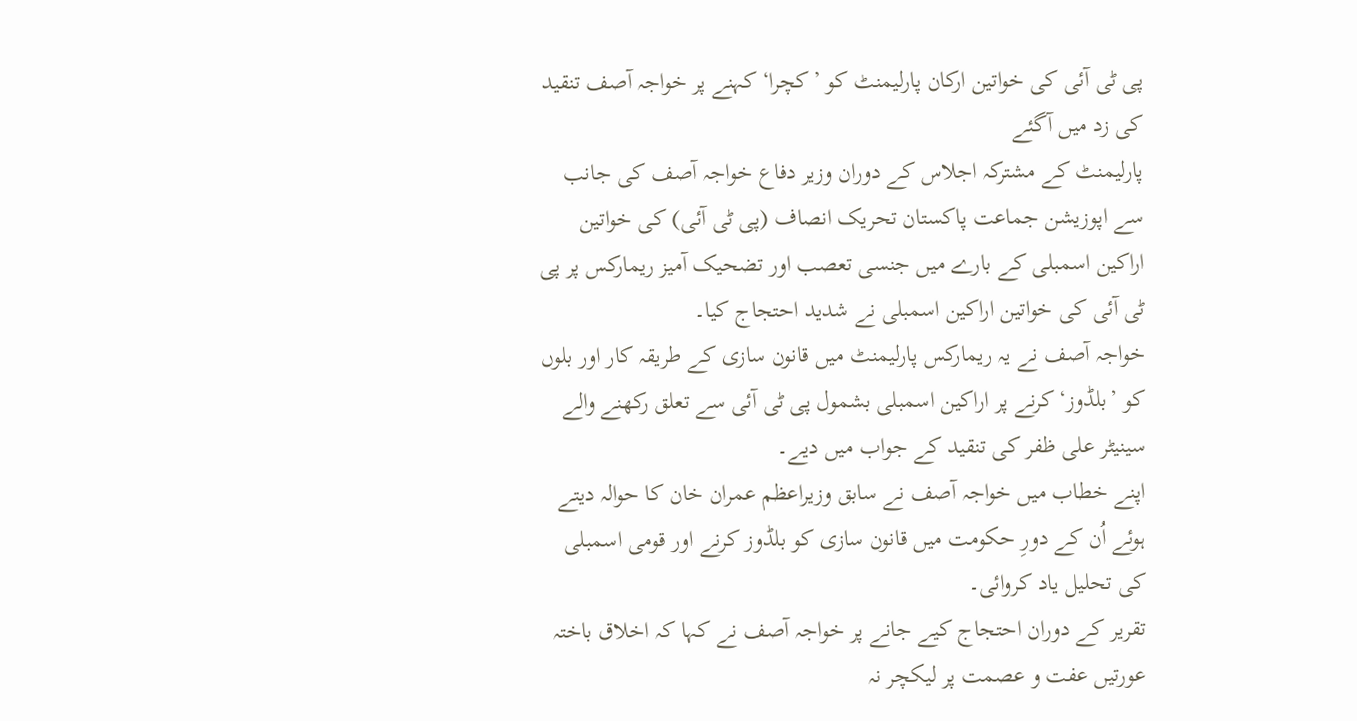پی ٹی آئی کی خواتین ارکان پارلیمنٹ کو ’کچرا‘ کہنے پر خواجہ آصف تنقید کی زد میں آگئے
پارلیمنٹ کے مشترکہ اجلاس کے دوران وزیر دفاع خواجہ آصف کی جانب سے اپوزیشن جماعت پاکستان تحریک انصاف (پی ٹی آئی) کی خواتین اراکین اسمبلی کے بارے میں جنسی تعصب اور تضحیک آمیز ریمارکس پر پی ٹی آئی کی خواتین اراکین اسمبلی نے شدید احتجاج کیا۔
خواجہ آصف نے یہ ریمارکس پارلیمنٹ میں قانون سازی کے طریقہ کار اور بلوں کو ’بلڈوز‘ کرنے پر اراکین اسمبلی بشمول پی ٹی آئی سے تعلق رکھنے والے سینیٹر علی ظفر کی تنقید کے جواب میں دیے۔
اپنے خطاب میں خواجہ آصف نے سابق وزیراعظم عمران خان کا حوالہ دیتے ہوئے اُن کے دورِ حکومت میں قانون سازی کو بلڈوز کرنے اور قومی اسمبلی کی تحلیل یاد کروائی۔
تقریر کے دوران احتجاج کیے جانے پر خواجہ آصف نے کہا کہ اخلاق باختہ عورتیں عفت و عصمت پر لیکچر نہ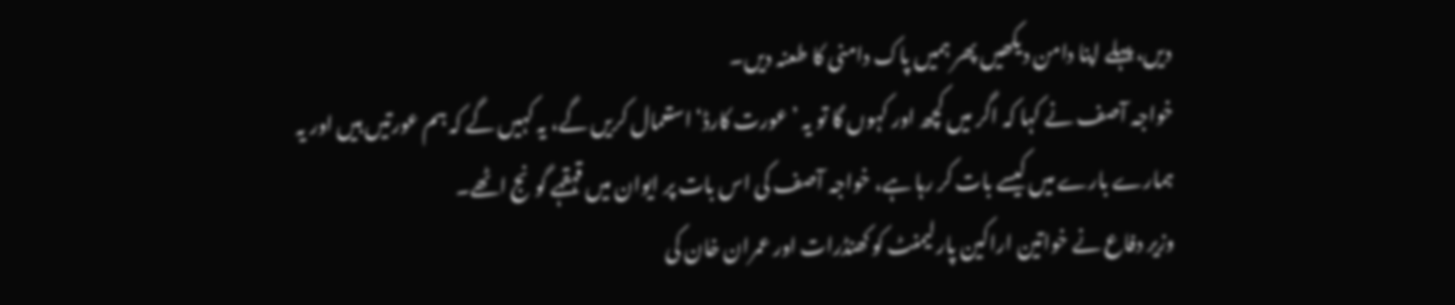دیں، پہلے اپنا دامن دیکھیں پھر ہمیں پاک دامنی کا طعنہ دیں۔
خواجہ آصف نے کہا کہ اگر میں کچھ اور کہوں گا تو یہ ’عورت کارڈ‘ استعمال کریں گے، یہ کہیں گے کہ ہم عورتیں ہیں اور یہ ہمارے بارے میں کیسے بات کر رہا ہے، خواجہ آصف کی اس بات پر ایوان میں قہقہے گونج اٹھے۔
وزیر دفاع نے خواتین اراکین پارلیمنٹ کو کھنڈرات اور عمران خان کی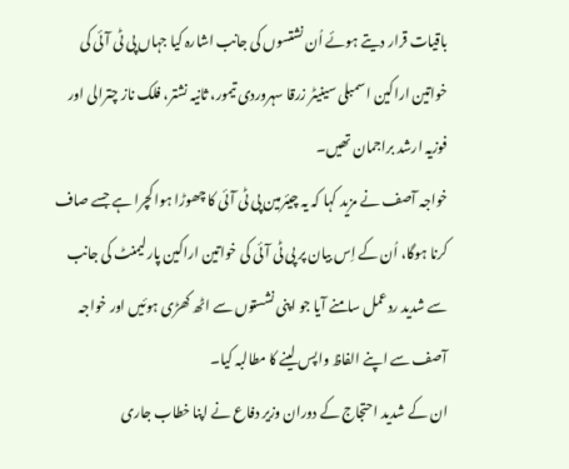باقیات قرار دیتے ہوئے اُن نشتسوں کی جانب اشارہ کیا جہاں پی ٹی آئی کی خواتین اراکین اسمبلی سینیٹر زرقا سہروردی تیمور، ثانیہ نشتر، فلک ناز چترالی اور فوزیہ ارشد براجمان تھیں۔
خواجہ آصف نے مزید کہا کہ یہ چیئرمین پی ٹی آئی کا چھوڑا ہوا کچرا ہے جسے صاف کرنا ہوگا، اُن کے اِس بیان پر پی ٹی آئی کی خواتین اراکین پارلیمنٹ کی جانب سے شدید ردعمل سامنے آیا جو اپنی نشستوں سے اٹھ کھڑی ہوئیں اور خواجہ آصف سے اپنے الفاظ واپس لینے کا مطالبہ کیا۔
ان کے شدید احتجاج کے دوران وزیر دفاع نے اپنا خطاب جاری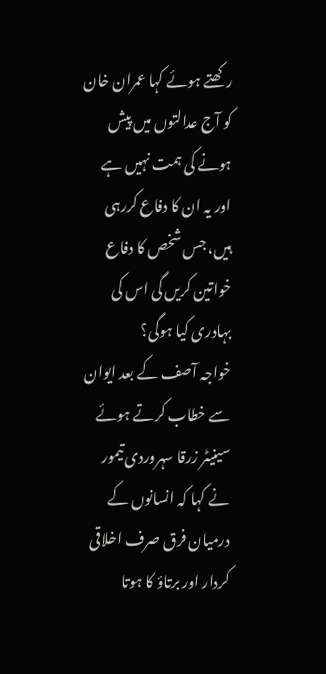رکھتے ہوئے کہا عمران خان کو آج عدالتوں میں پیش ہونے کی ہمت نہیں ہے اور یہ ان کا دفاع کررہی ہیں، جس شخص کا دفاع خواتین کریں گی اس کی بہادری کیا ہوگی؟
خواجہ آصف کے بعد ایوان سے خطاب کرتے ہوئے سینیٹر زرقا سہروردی تیمور نے کہا کہ انسانوں کے درمیان فرق صرف اخلاقی کردار اور برتاؤ کا ہوتا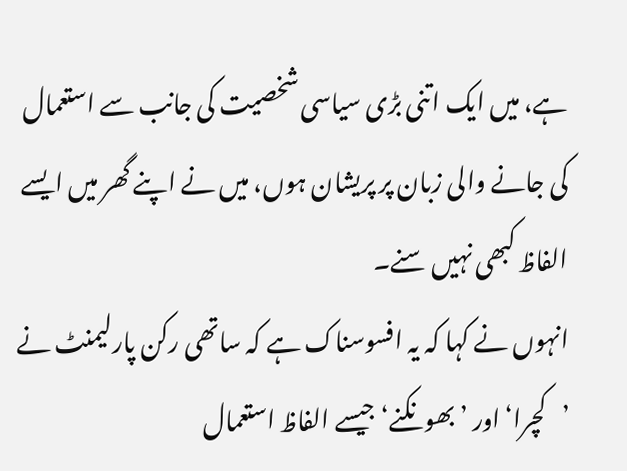ہے، میں ایک اتنی بڑی سیاسی شخصیت کی جانب سے استعمال کی جانے والی زبان پر پریشان ہوں، میں نے اپنے گھر میں ایسے الفاظ کبھی نہیں سنے۔
انہوں نے کہا کہ یہ افسوسناک ہے کہ ساتھی رکن پارلیمنٹ نے ’کچرا‘ اور ’بھونکنے‘ جیسے الفاظ استعمال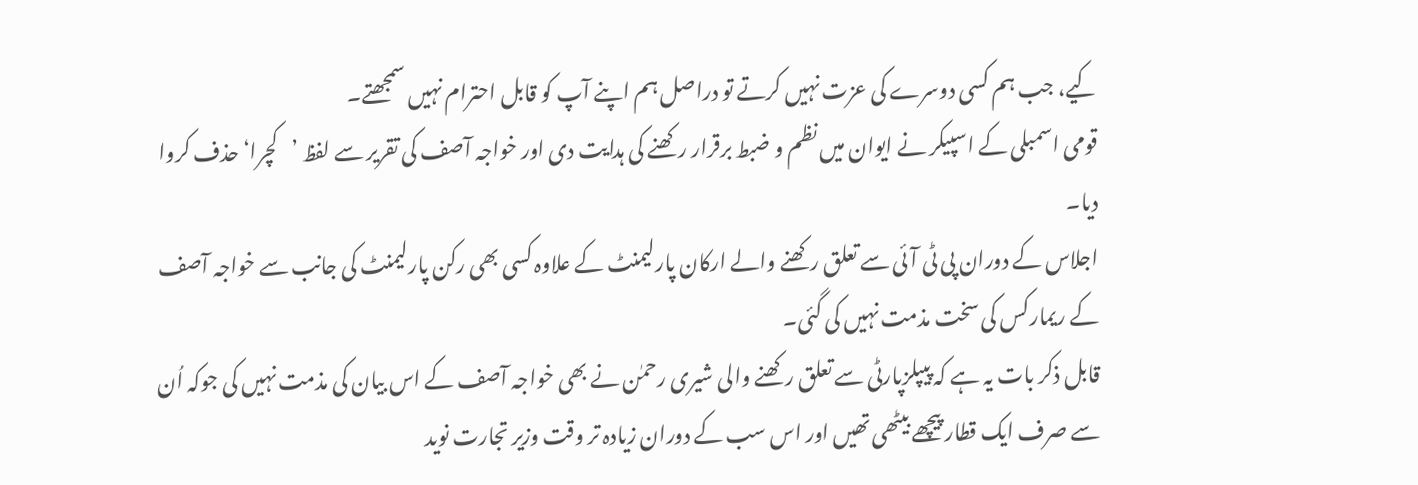کیے، جب ہم کسی دوسرے کی عزت نہیں کرتے تو دراصل ہم اپنے آپ کو قابل احترام نہیں سمجھتے۔
قومی اسمبلی کے اسپیکر نے ایوان میں نظم و ضبط برقرار رکھنے کی ہدایت دی اور خواجہ آصف کی تقریر سے لفظ ’کچرا‘ حذف کروا دیا۔
اجلاس کے دوران پی ٹی آئی سے تعلق رکھنے والے ارکان پارلیمنٹ کے علاوہ کسی بھی رکن پارلیمنٹ کی جانب سے خواجہ آصف کے ریمارکس کی سخت مذمت نہیں کی گئی۔
قابل ذکر بات یہ ہے کہ پیپلزپارٹی سے تعلق رکھنے والی شیری رحمٰن نے بھی خواجہ آصف کے اس بیان کی مذمت نہیں کی جوکہ اُن سے صرف ایک قطار پیچھے بیٹھی تھیں اور اس سب کے دوران زیادہ تر وقت وزیر تجارت نوید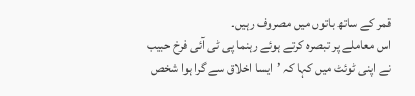قمر کے ساتھ باتوں میں مصروف رہیں۔
اس معاملے پر تبصرہ کرتے ہوئے رہنما پی ٹی آئی فرخ حبیب نے اپنی ٹوئٹ میں کہا کہ ’ایسا اخلاق سے گرا ہوا شخص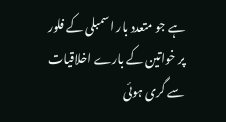ہے جو متعدد بار اسمبلی کے فلور پر خواتین کے بارے اخلاقیات سے گری ہوئی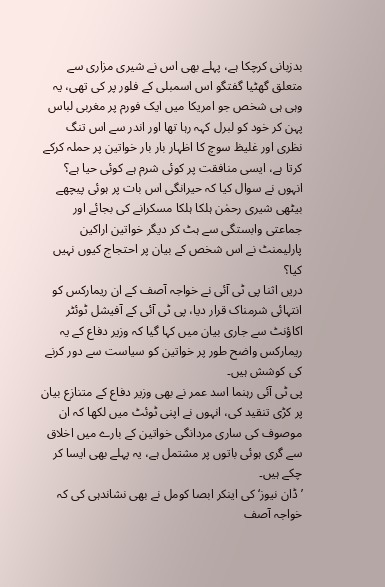بدزبانی کرچکا ہے، پہلے بھی اس نے شیری مزاری سے متعلق گھٹیا گفتگو اس اسمبلی کے فلور پر کی تھی، یہ وہی ہی شخص جو امریکا میں ایک فورم پر مغربی لباس پہن کر خود کو لبرل کہہ رہا تھا اور اندر سے اس تنگ نظری اور غلیظ سوچ کا اظہار بار بار خواتین پر حملہ کرکے کرتا ہے، ایسی منافقت پر کوئی شرم ہے کوئی حیا ہے؟
انہوں نے سوال کیا کہ حیرانگی اس بات پر ہوئی پیچھے بیٹھی شیری رحمٰن ہلکا ہلکا مسکرانے کی بجائے اور جماعتی وابستگی سے ہٹ کر دیگر خواتین اراکین پارلیمنٹ نے اس شخص کے بیان پر احتجاج کیوں نہیں کیا؟
دریں اثنا پی ٹی آئی نے خواجہ آصف کے ان ریمارکس کو انتہائی شرمناک قرار دیا، پی ٹی آئی کے آفیشل ٹوئٹر اکاؤنٹ سے جاری بیان میں کہا گیا کہ وزیر دفاع کے یہ ریمارکس واضح طور پر خواتین کو سیاست سے دور کرنے کی کوشش ہیں۔
پی ٹی آئی رہنما اسد عمر نے بھی وزیر دفاع کے متنازع بیان پر کڑی تنقید کی، انہوں نے اپنی ٹوئٹ میں لکھا کہ ان موصوف کی ساری مردانگی خواتین کے بارے میں اخلاق سے گری ہوئی باتوں پر مشتمل ہے، یہ پہلے بھی ایسا کر چکے ہیں۔
’ڈان نیوز‘ کی اینکر ابصا کومل نے بھی نشاندہی کی کہ خواجہ آصف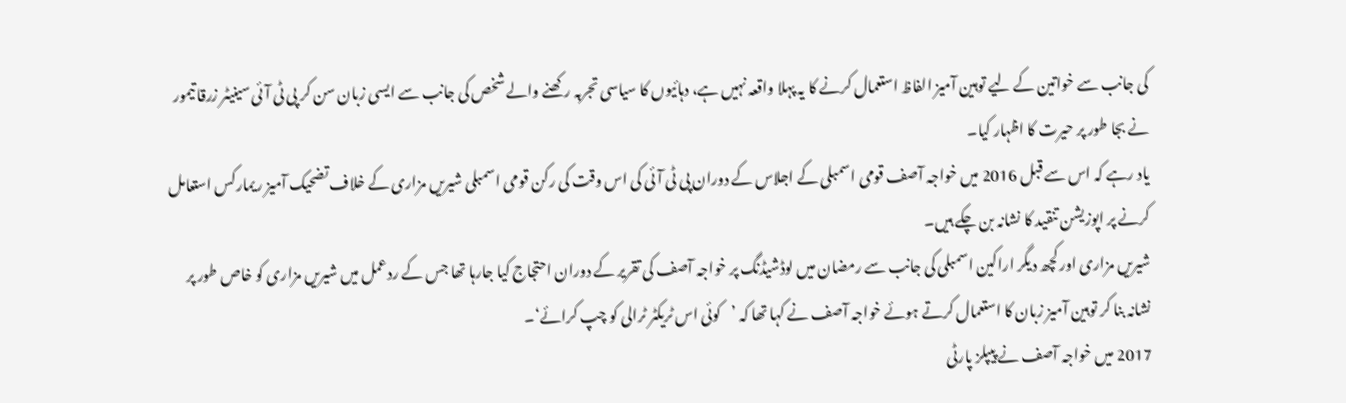کی جانب سے خواتین کے لیے توہین آمیز الفاظ استعمال کرنے کا یہ پہلا واقعہ نہیں ہے، دہائیوں کا سیاسی تجربہ رکھنے والے شخص کی جانب سے ایسی زبان سن کر پی ٹی آئی سینیٹر زرقا تیمور نے بجا طور پر حیرت کا اظہار کیا۔
یاد رہے کہ اس سے قبل 2016 میں خواجہ آصف قومی اسمبلی کے اجلاس کے دوران پی ٹی آئی کی اس وقت کی رکن قومی اسمبلی شیریں مزاری کے خلاف تضحیک آمیز ریمارکس استعامل کرنے پر اپوزیشن تنقید کا نشانہ بن چکے ہیں۔
شیریں مزاری اور کچھ دیگر اراکین اسمبلی کی جانب سے رمضان میں لوڈشیڈنگ پر خواجہ آصف کی تقریر کے دوران احتجاج کیا جارہا تھا جس کے ردعمل میں شیریں مزاری کو خاص طور پر نشانہ بنا کر توہین آمیز زبان کا استعمال کرتے ہوئے خواجہ آصف نے کہا تھا کہ ’کوئی اس ٹریکٹر ٹرالی کو چپ کرائے‘۔
2017 میں خواجہ آصف نے پیپلز پارٹی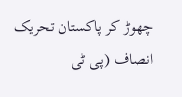چھوڑ کر پاکستان تحریک انصاف (پی ٹی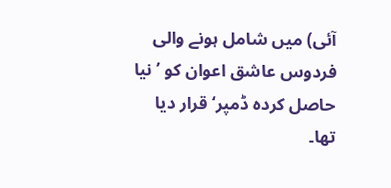آئی) میں شامل ہونے والی فردوس عاشق اعوان کو ’نیا حاصل کردہ ڈمپر‘ قرار دیا تھا۔